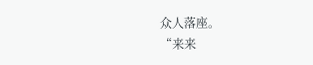众人落座。
“来来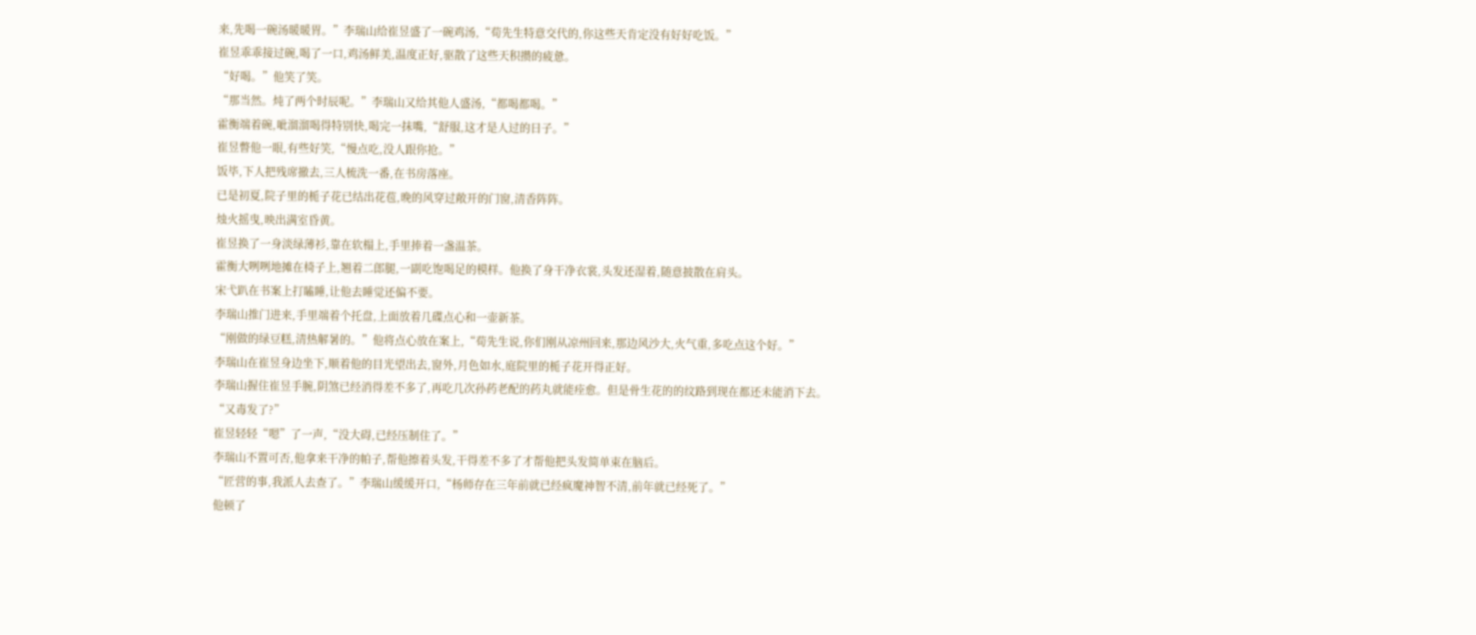来,先喝一碗汤暖暖胃。”李瑞山给崔昱盛了一碗鸡汤,“荀先生特意交代的,你这些天肯定没有好好吃饭。”
崔昱乖乖接过碗,喝了一口,鸡汤鲜美,温度正好,驱散了这些天积攒的疲惫。
“好喝。”他笑了笑。
“那当然。炖了两个时辰呢。”李瑞山又给其他人盛汤,“都喝都喝。”
霍衡端着碗,呲溜溜喝得特别快,喝完一抹嘴,“舒服,这才是人过的日子。”
崔昱瞥他一眼,有些好笑,“慢点吃,没人跟你抢。”
饭毕,下人把残席撤去,三人梳洗一番,在书房落座。
已是初夏,院子里的栀子花已结出花苞,晚的风穿过敞开的门窗,清香阵阵。
烛火摇曳,映出满室昏黄。
崔昱换了一身淡绿薄衫,靠在软榻上,手里捧着一盏温茶。
霍衡大咧咧地摊在椅子上,翘着二郎腿,一副吃饱喝足的模样。他换了身干净衣裳,头发还湿着,随意披散在肩头。
宋弋趴在书案上打瞌睡,让他去睡觉还偏不要。
李瑞山推门进来,手里端着个托盘,上面放着几碟点心和一壶新茶。
“刚做的绿豆糕,清热解暑的。”他将点心放在案上,“荀先生说,你们刚从凉州回来,那边风沙大,火气重,多吃点这个好。”
李瑞山在崔昱身边坐下,顺着他的目光望出去,窗外,月色如水,庭院里的栀子花开得正好。
李瑞山握住崔昱手腕,阴煞已经消得差不多了,再吃几次孙药老配的药丸就能痊愈。但是骨生花的的纹路到现在都还未能消下去。
“又毒发了?”
崔昱轻轻“嗯”了一声,“没大碍,已经压制住了。”
李瑞山不置可否,他拿来干净的帕子,帮他擦着头发,干得差不多了才帮他把头发简单束在脑后。
“匠营的事,我派人去查了。”李瑞山缓缓开口,“杨师存在三年前就已经疯魔神智不清,前年就已经死了。”
他顿了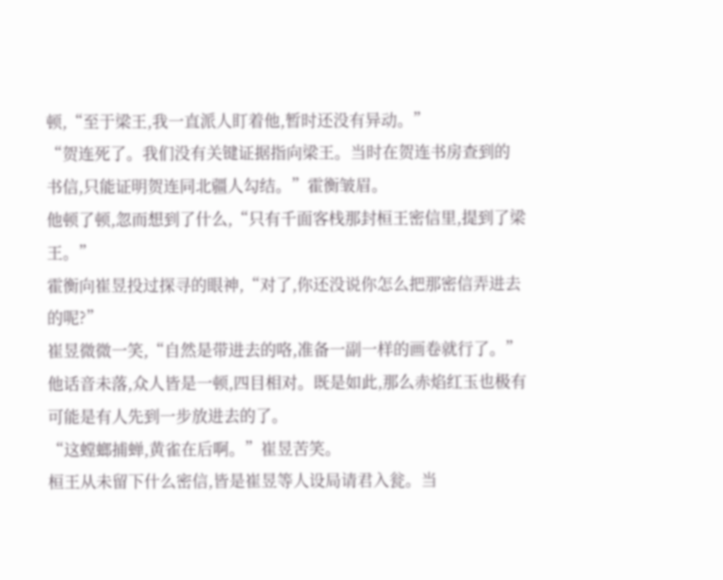顿,“至于梁王,我一直派人盯着他,暂时还没有异动。”
“贺连死了。我们没有关键证据指向梁王。当时在贺连书房查到的书信,只能证明贺连同北疆人勾结。”霍衡皱眉。
他顿了顿,忽而想到了什么,“只有千面客栈那封桓王密信里,提到了梁王。”
霍衡向崔昱投过探寻的眼神,“对了,你还没说你怎么把那密信弄进去的呢?”
崔昱微微一笑,“自然是带进去的咯,准备一副一样的画卷就行了。”
他话音未落,众人皆是一顿,四目相对。既是如此,那么赤焰红玉也极有可能是有人先到一步放进去的了。
“这螳螂捕蝉,黄雀在后啊。”崔昱苦笑。
桓王从未留下什么密信,皆是崔昱等人设局请君入瓮。当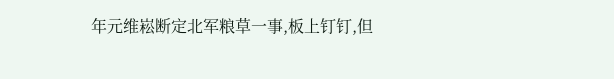年元维崧断定北军粮草一事,板上钉钉,但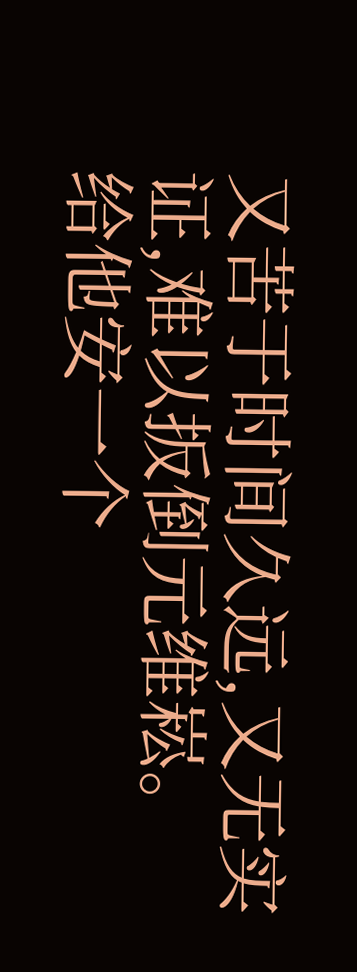又苦于时间久远,又无实证,难以扳倒元维崧。
给他安一个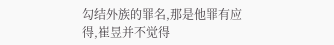勾结外族的罪名,那是他罪有应得,崔昱并不觉得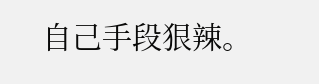自己手段狠辣。